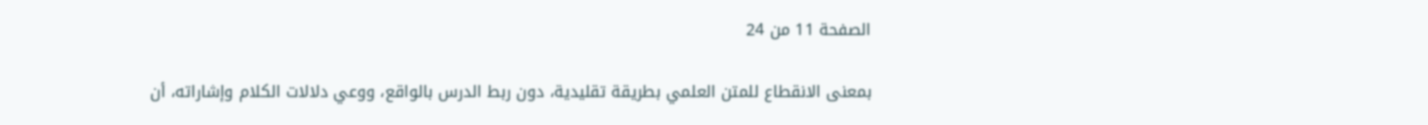الصفحة 11 من 24

بمعنى الانقطاع للمتن العلمي بطريقة تقليدية، دون ربط الدرس بالواقع، ووعي دلالات الكلام وإشاراته، أن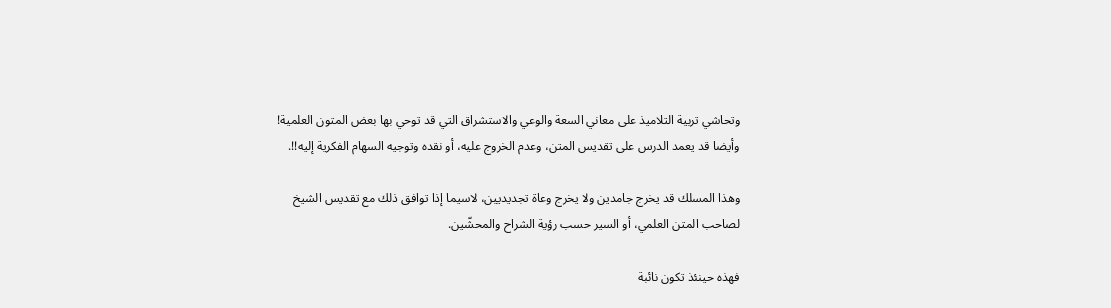وتحاشي تربية التلاميذ على معاني السعة والوعي والاستشراق التي قد توحي بها بعض المتون العلمية! وأيضا قد يعمد الدرس على تقديس المتن، وعدم الخروج عليه، أو نقده وتوجيه السهام الفكرية إليه!!.

وهذا المسلك قد يخرج جامدين ولا يخرج وعاة تجديديين، لاسيما إذا توافق ذلك مع تقديس الشيخ لصاحب المتن العلمي، أو السير حسب رؤية الشراح والمحشّين.

فهذه حينئذ تكون نائبة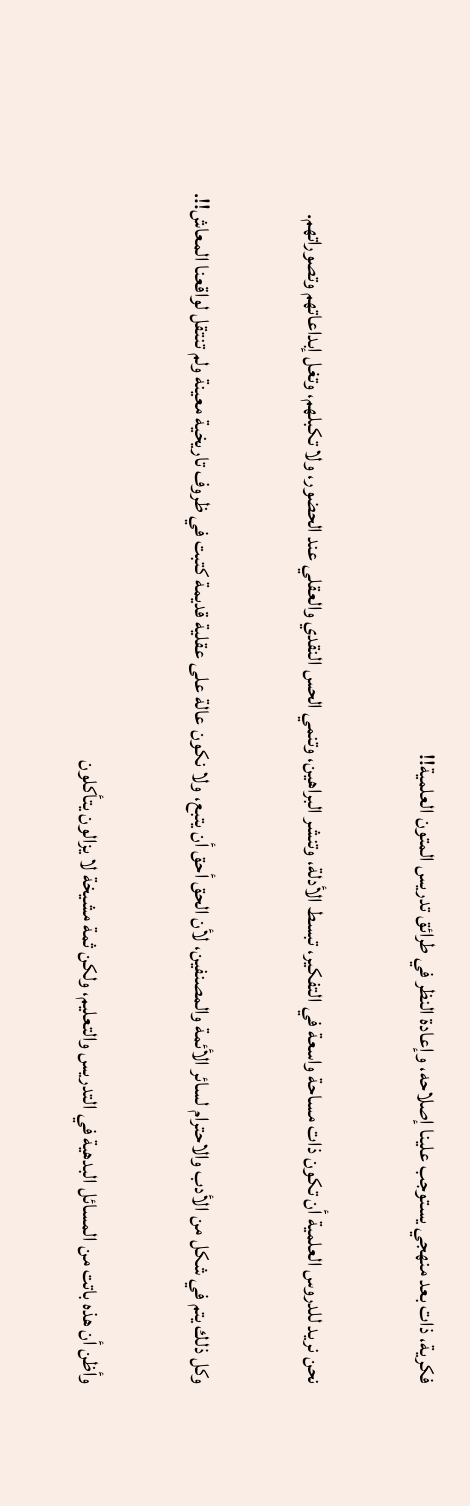فكرية، ذات بعد منهجي يستوجب علينا إصلاحه، وإعادة النظر في طرائق تدريس المتون العلمية!!

نحن نريد للدروس العلمية أن تكون ذات مساحة واسعة في التفكير، تبسط الأدلة، وتنشر البراهين، وتنمي الحس النقدي والعقلي عند الحضور، ولا تكبلهم، وتغل إبداعاتهم وتصوراتهم.

وكل ذلك يتم في شكل من الأدب والاحترام لسائر الأئمة والمصنفين، لأن الحق أحق أن يتبع، ولا نكون عالة على عقلية قديمة كتبت في ظروف تاريخية معينة ولم تنتقل لواقعنا المعاش!!.

وأظن أن هذه باتت من المسائل البدهية في التدريس والتعليم، ولكن ثمة مشيخة لا يزالون يتأكلون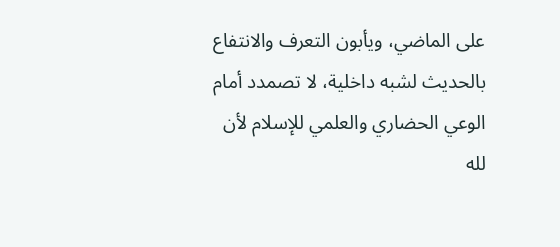على الماضي، ويأبون التعرف والانتفاع بالحديث لشبه داخلية، لا تصمدد أمام الوعي الحضاري والعلمي للإسلام لأن لله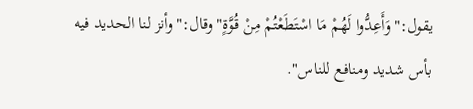يقول:"وَأَعِدُّوا لَهُمْ مَا اسْتَطَعْتُمْ مِنْ قُوَّةٍ"وقال:"وأنز لنا الحديد فيه بأس شديد ومنافع للناس".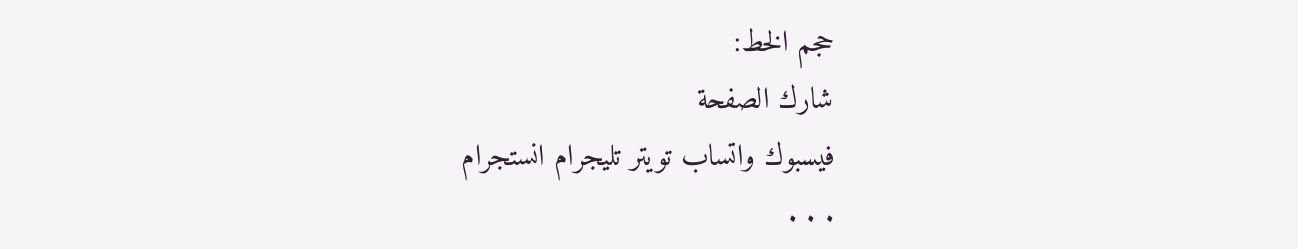حجم الخط:
شارك الصفحة
فيسبوك واتساب تويتر تليجرام انستجرام
. . .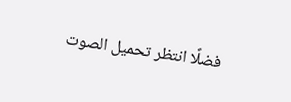فضلًا انتظر تحميل الصوت